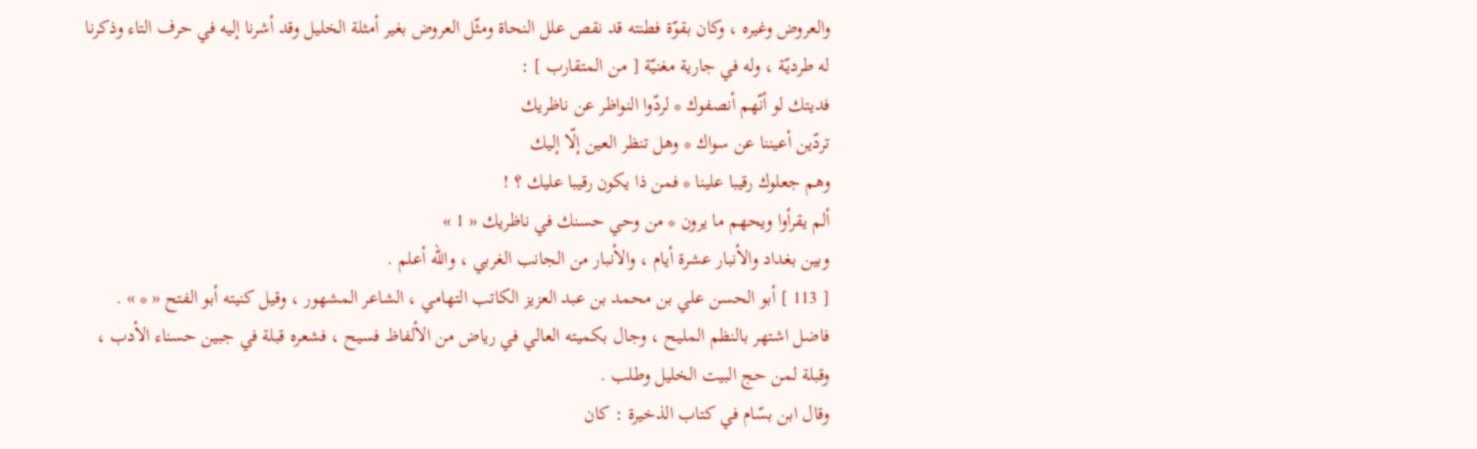والعروض وغيره ، وكان بقوّة فطنته قد نقص علل النحاة ومثّل العروض بغير أمثلة الخليل وقد أشرنا إليه في حرف التاء وذكرنا له طرديّة ، وله في جارية مغنيّة [ من المتقارب ] :
فديتك لو أنّهم أنصفوك * لردّوا النواظر عن ناظريك
تردّين أعيننا عن سواك * وهل تنظر العين إلّا إليك
وهم جعلوك رقيبا علينا * فمن ذا يكون رقيبا عليك ؟ !
ألم يقرأوا ويحهم ما يرون * من وحي حسنك في ناظريك « 1 »
وبين بغداد والأنبار عشرة أيام ، والأنبار من الجانب الغربي ، واللّه أعلم .
[ 113 ] أبو الحسن علي بن محمد بن عبد العزيز الكاتب التهامي ، الشاعر المشهور ، وقيل كنيته أبو الفتح « * » .
فاضل اشتهر بالنظم المليح ، وجال بكميته العالي في رياض من الألفاظ فسيح ، فشعره قبلة في جبين حسناء الأدب ، وقبلة لمن حج البيت الخليل وطلب .
وقال ابن بسّام في كتاب الذخيرة : كان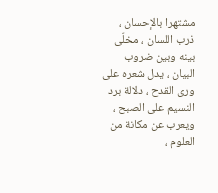مشتهرا بالإحسان ، ذرب اللسان ، مخلّى بينه وبين ضروب البيان ، يدل شعره على ورى القدح ، دلالة برد النسيم على الصبح ، ويعرب عن مكانة من العلوم ،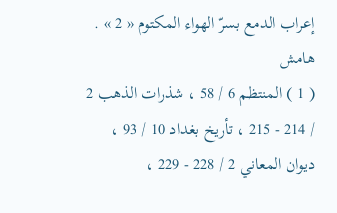إعراب الدمع بسرّ الهواء المكتوم « 2 » .
هامش
( 1 ) المنتظم 6 / 58 ، شذرات الذهب 2 / 214 - 215 ، تأريخ بغداد 10 / 93 ، ديوان المعاني 2 / 228 - 229 ،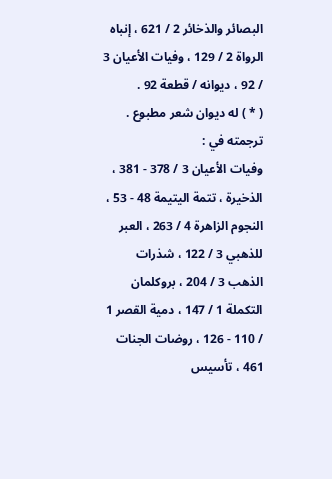البصائر والذخائر 2 / 621 ، إنباه الرواة 2 / 129 ، وفيات الأعيان 3 / 92 ، ديوانه / قطعة 92 .
( * ) له ديوان شعر مطبوع .
ترجمته في :
وفيات الأعيان 3 / 378 - 381 ، الذخيرة ، تتمة اليتيمة 48 - 53 ، النجوم الزاهرة 4 / 263 ، العبر للذهبي 3 / 122 ، شذرات الذهب 3 / 204 ، بروكلمان التكملة 1 / 147 ، دمية القصر 1 / 110 - 126 ، روضات الجنات 461 ، تأسيس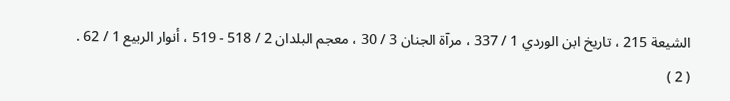الشيعة 215 ، تاريخ ابن الوردي 1 / 337 ، مرآة الجنان 3 / 30 ، معجم البلدان 2 / 518 - 519 ، أنوار الربيع 1 / 62 .
( 2 )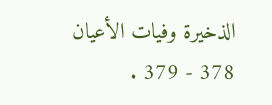الذخيرة وفيات الأعيان 378 - 379 .